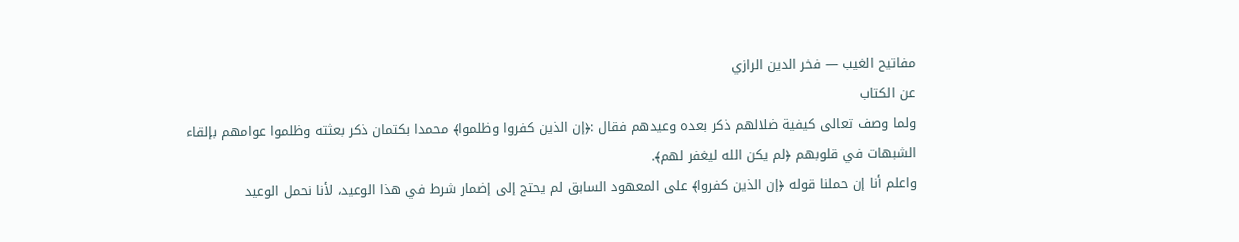مفاتيح الغيب — فخر الدين الرازي
عن الكتاب
ولما وصف تعالى كيفية ضلالهم ذكر بعده وعيدهم فقال :﴿إن الذين كفروا وظلموا﴾ محمدا بكتمان ذكر بعثته وظلموا عوامهم بإلقاء الشبهات في قلوبهم ﴿لم يكن الله ليغفر لهم﴾.
واعلم أنا إن حملنا قوله ﴿إن الذين كفروا﴾ على المعهود السابق لم يحتج إلى إضمار شرط في هذا الوعيد، لأنا نحمل الوعيد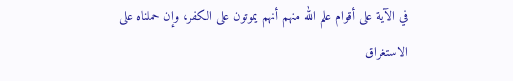في الآية على أقوام علم الله منهم أنهم يموتون على الكفر، وإن حملناه على الاستغراق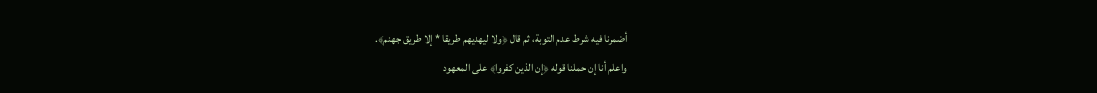أضمرنا فيه شرط عدم التوبة، ثم قال ﴿ولا ليهديهم طريقا * إلا طريق جهنم﴾.
واعلم أنا إن حملنا قوله ﴿إن الذين كفروا﴾ على المعهود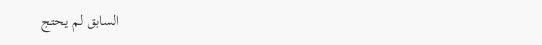السابق لم يحتج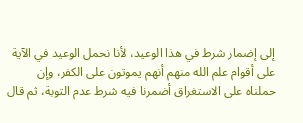إلى إضمار شرط في هذا الوعيد، لأنا نحمل الوعيد في الآية على أقوام علم الله منهم أنهم يموتون على الكفر، وإن حملناه على الاستغراق أضمرنا فيه شرط عدم التوبة، ثم قال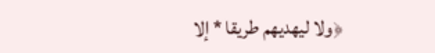﴿ولا ليهديهم طريقا * إلا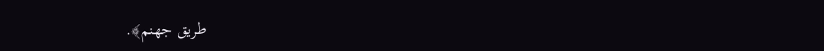طريق جهنم﴾.